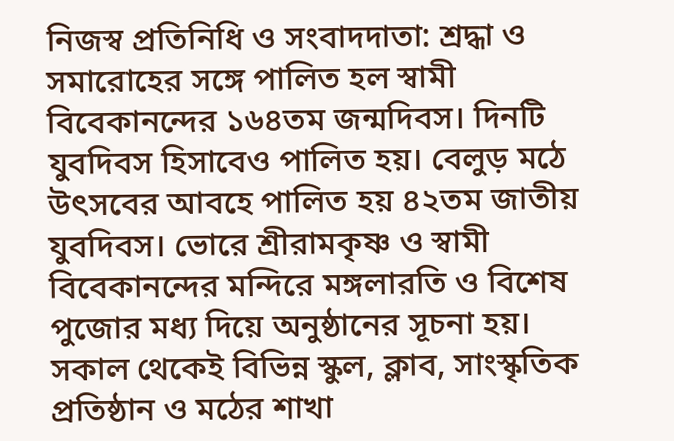নিজস্ব প্রতিনিধি ও সংবাদদাতা: শ্রদ্ধা ও সমারোহের সঙ্গে পালিত হল স্বামী বিবেকানন্দের ১৬৪তম জন্মদিবস। দিনটি যুবদিবস হিসাবেও পালিত হয়। বেলুড় মঠে উৎসবের আবহে পালিত হয় ৪২তম জাতীয় যুবদিবস। ভোরে শ্রীরামকৃষ্ণ ও স্বামী বিবেকানন্দের মন্দিরে মঙ্গলারতি ও বিশেষ পুজোর মধ্য দিয়ে অনুষ্ঠানের সূচনা হয়। সকাল থেকেই বিভিন্ন স্কুল, ক্লাব, সাংস্কৃতিক প্রতিষ্ঠান ও মঠের শাখা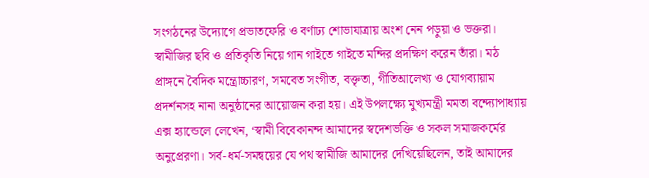সংগঠনের উদ্যোগে প্রভাতফেরি ও বর্ণাঢ্য শোভাযাত্রায় অংশ নেন পড়ুয়া ও ভক্তরা। স্বামীজির ছবি ও প্রতিকৃতি নিয়ে গান গাইতে গাইতে মন্দির প্রদক্ষিণ করেন তাঁরা। মঠ প্রাঙ্গনে বৈদিক মন্ত্রোচ্চারণ, সমবেত সংগীত, বক্তৃতা, গীতিআলেখ্য ও যোগব্যায়াম প্রদর্শনসহ নানা অনুষ্ঠানের আয়োজন করা হয়। এই উপলক্ষ্যে মুখ্যমন্ত্রী মমতা বন্দ্যোপাধ্যায় এক্স হ্যান্ডেলে লেখেন, ‘স্বামী বিবেকানন্দ আমাদের স্বদেশভক্তি ও সকল সমাজকর্মের অনুপ্রেরণা। সর্ব-ধর্ম-সমন্বয়ের যে পথ স্বামীজি আমাদের দেখিয়েছিলেন, তাই আমাদের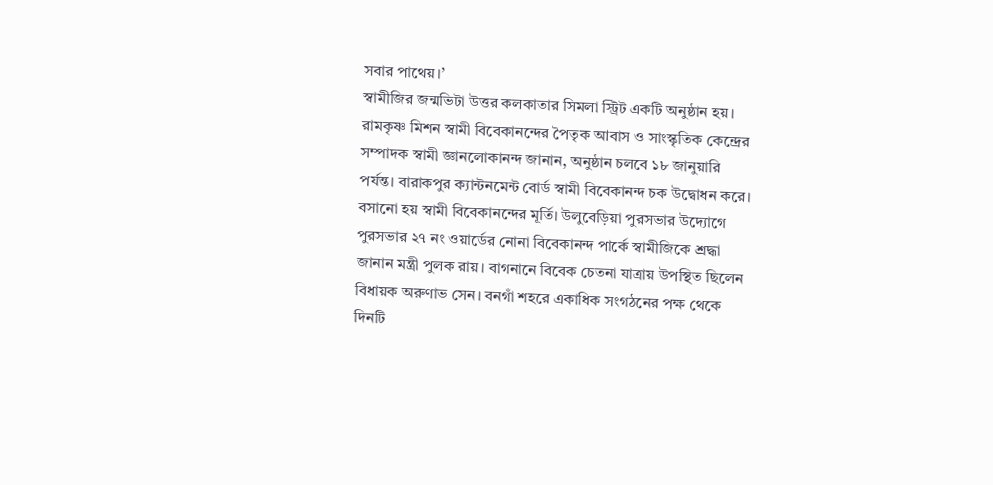সবার পাথেয়।’
স্বামীজির জন্মভিটা উত্তর কলকাতার সিমলা স্ট্রিট একটি অনুষ্ঠান হয়। রামকৃষ্ণ মিশন স্বামী বিবেকানন্দের পৈতৃক আবাস ও সাংস্কৃতিক কেন্দ্রের সম্পাদক স্বামী জ্ঞানলোকানন্দ জানান, অনুষ্ঠান চলবে ১৮ জানুয়ারি পর্যন্ত। বারাকপুর ক্যান্টনমেন্ট বোর্ড স্বামী বিবেকানন্দ চক উদ্বোধন করে। বসানো হয় স্বামী বিবেকানন্দের মূর্তি। উলুবেড়িয়া পুরসভার উদ্যোগে পুরসভার ২৭ নং ওয়ার্ডের নোনা বিবেকানন্দ পার্কে স্বামীজিকে শ্রদ্ধা জানান মন্ত্রী পুলক রায়। বাগনানে বিবেক চেতনা যাত্রায় উপস্থিত ছিলেন বিধায়ক অরুণাভ সেন। বনগাঁ শহরে একাধিক সংগঠনের পক্ষ থেকে দিনটি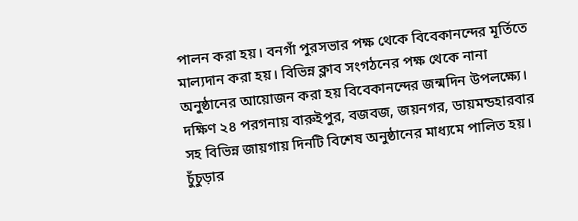পালন করা হয়। বনগাঁ পুরসভার পক্ষ থেকে বিবেকানন্দের মূর্তিতে মাল্যদান করা হয়। বিভিন্ন ক্লাব সংগঠনের পক্ষ থেকে নানা অনুষ্ঠানের আয়োজন করা হয় বিবেকানন্দের জন্মদিন উপলক্ষ্যে। দক্ষিণ ২৪ পরগনায় বারুইপুর, বজবজ, জয়নগর, ডায়মন্ডহারবার সহ বিভিন্ন জায়গায় দিনটি বিশেষ অনুষ্ঠানের মাধ্যমে পালিত হয়।
চুঁচুড়ার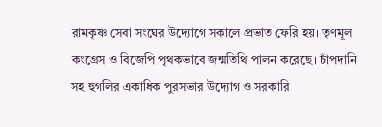রামকৃষ্ণ সেবা সংঘের উদ্যোগে সকালে প্রভাত ফেরি হয়। তৃণমূল কংগ্রেস ও বিজেপি পৃথকভাবে জন্মতিথি পালন করেছে। চাঁপদানি সহ হুগলির একাধিক পুরসভার উদ্যোগ ও সরকারি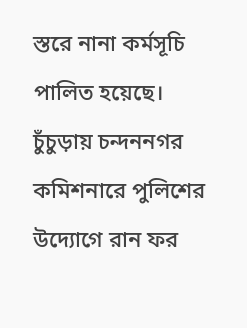স্তরে নানা কর্মসূচি পালিত হয়েছে। চুঁচুড়ায় চন্দননগর কমিশনারে পুলিশের উদ্যোগে রান ফর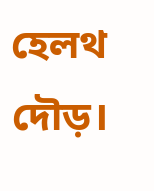হেলথ দৌড়।